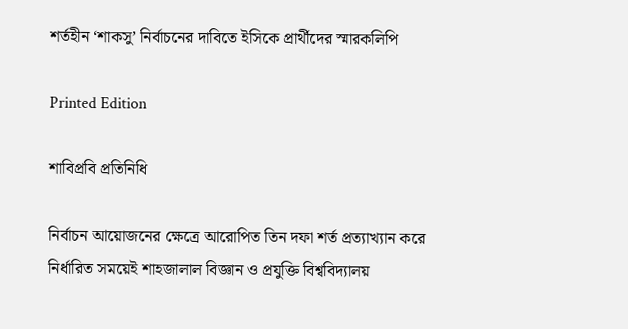শর্তহীন ‘শাকসু’ নির্বাচনের দাবিতে ইসিকে প্রার্থীদের স্মারকলিপি

Printed Edition

শাবিপ্রবি প্রতিনিধি

নির্বাচন আয়োজনের ক্ষেত্রে আরোপিত তিন দফা শর্ত প্রত্যাখ্যান করে নির্ধারিত সময়েই শাহজালাল বিজ্ঞান ও প্রযুক্তি বিশ্ববিদ্যালয়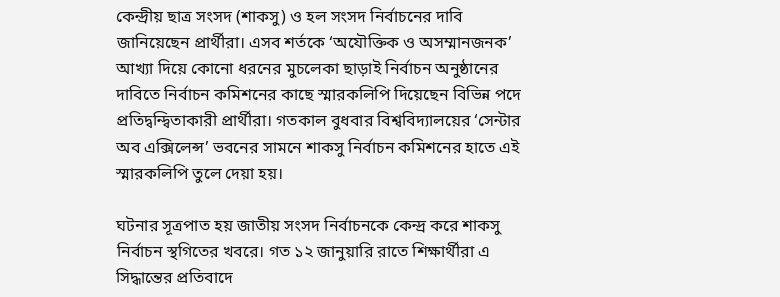কেন্দ্রীয় ছাত্র সংসদ (শাকসু) ও হল সংসদ নির্বাচনের দাবি জানিয়েছেন প্রার্থীরা। এসব শর্তকে ‘অযৌক্তিক ও অসম্মানজনক’ আখ্যা দিয়ে কোনো ধরনের মুচলেকা ছাড়াই নির্বাচন অনুষ্ঠানের দাবিতে নির্বাচন কমিশনের কাছে স্মারকলিপি দিয়েছেন বিভিন্ন পদে প্রতিদ্বন্দ্বিতাকারী প্রার্থীরা। গতকাল বুধবার বিশ্ববিদ্যালয়ের ‘সেন্টার অব এক্সিলেন্স’ ভবনের সামনে শাকসু নির্বাচন কমিশনের হাতে এই স্মারকলিপি তুলে দেয়া হয়।

ঘটনার সূত্রপাত হয় জাতীয় সংসদ নির্বাচনকে কেন্দ্র করে শাকসু নির্বাচন স্থগিতের খবরে। গত ১২ জানুয়ারি রাতে শিক্ষার্থীরা এ সিদ্ধান্তের প্রতিবাদে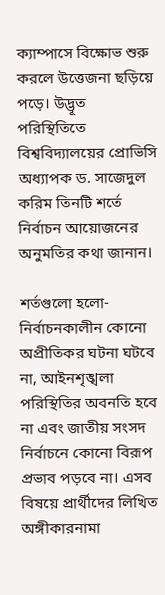ক্যাম্পাসে বিক্ষোভ শুরু করলে উত্তেজনা ছড়িয়ে পড়ে। উদ্ভূত পরিস্থিতিতে বিশ্ববিদ্যালয়ের প্রোভিসি অধ্যাপক ড. সাজেদুল করিম তিনটি শর্তে নির্বাচন আয়োজনের অনুমতির কথা জানান।

শর্তগুলো হলো- নির্বাচনকালীন কোনো অপ্রীতিকর ঘটনা ঘটবে না, আইনশৃঙ্খলা পরিস্থিতির অবনতি হবে না এবং জাতীয় সংসদ নির্বাচনে কোনো বিরূপ প্রভাব পড়বে না। এসব বিষয়ে প্রার্থীদের লিখিত অঙ্গীকারনামা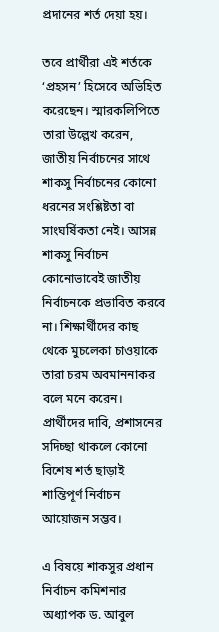প্রদানের শর্ত দেয়া হয়।

তবে প্রার্থীরা এই শর্তকে ‘প্রহসন’ হিসেবে অভিহিত করেছেন। স্মারকলিপিতে তারা উল্লেখ করেন, জাতীয় নির্বাচনের সাথে শাকসু নির্বাচনের কোনো ধরনের সংশ্লিষ্টতা বা সাংঘর্ষিকতা নেই। আসন্ন শাকসু নির্বাচন কোনোভাবেই জাতীয় নির্বাচনকে প্রভাবিত করবে না। শিক্ষার্থীদের কাছ থেকে মুচলেকা চাওয়াকে তারা চরম অবমাননাকর বলে মনে করেন। প্রার্থীদের দাবি, প্রশাসনের সদিচ্ছা থাকলে কোনো বিশেষ শর্ত ছাড়াই শান্তিপূর্ণ নির্বাচন আয়োজন সম্ভব।

এ বিষয়ে শাকসুর প্রধান নির্বাচন কমিশনার অধ্যাপক ড. আবুল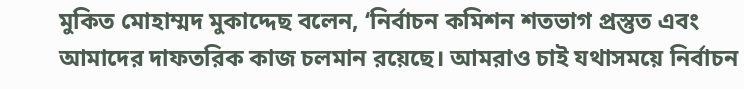মুকিত মোহাম্মদ মুকাদ্দেছ বলেন, ‘নির্বাচন কমিশন শতভাগ প্রস্তুত এবং আমাদের দাফতরিক কাজ চলমান রয়েছে। আমরাও চাই যথাসময়ে নির্বাচন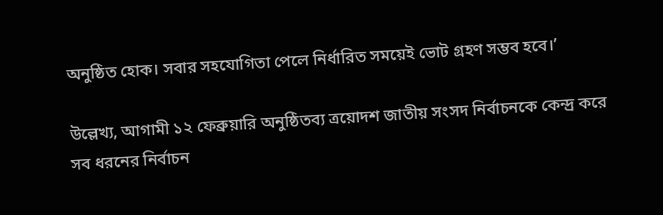অনুষ্ঠিত হোক। সবার সহযোগিতা পেলে নির্ধারিত সময়েই ভোট গ্রহণ সম্ভব হবে।’

উল্লেখ্য, আগামী ১২ ফেব্রুয়ারি অনুষ্ঠিতব্য ত্রয়োদশ জাতীয় সংসদ নির্বাচনকে কেন্দ্র করে সব ধরনের নির্বাচন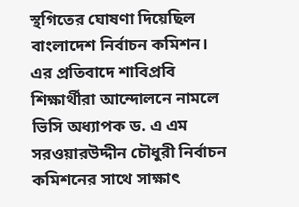স্থগিতের ঘোষণা দিয়েছিল বাংলাদেশ নির্বাচন কমিশন। এর প্রতিবাদে শাবিপ্রবি শিক্ষার্থীরা আন্দোলনে নামলে ভিসি অধ্যাপক ড. এ এম সরওয়ারউদ্দীন চৌধুরী নির্বাচন কমিশনের সাথে সাক্ষাৎ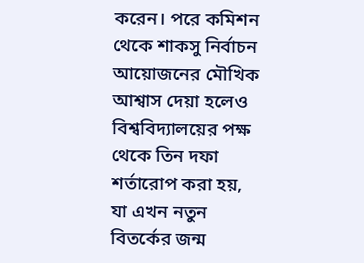করেন। পরে কমিশন থেকে শাকসু নির্বাচন আয়োজনের মৌখিক আশ্বাস দেয়া হলেও বিশ্ববিদ্যালয়ের পক্ষ থেকে তিন দফা শর্তারোপ করা হয়, যা এখন নতুন বিতর্কের জন্ম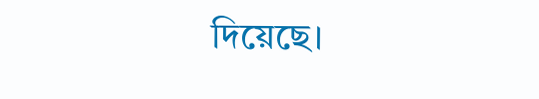দিয়েছে।